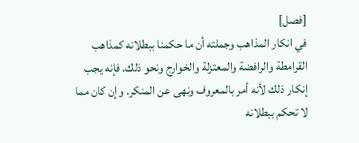[فصل]
في انكار المذاهب وجملته أن ما حكمنا ببطلانه كمذاهب القرامطة والرافضة والمعتزلة والخوارج ونحو ذلك. فإنه يجب إنكار ذلك لأنه أمر بالمعروف ونهى عن المنكر. وإن كان مما لا تحكم ببطلانه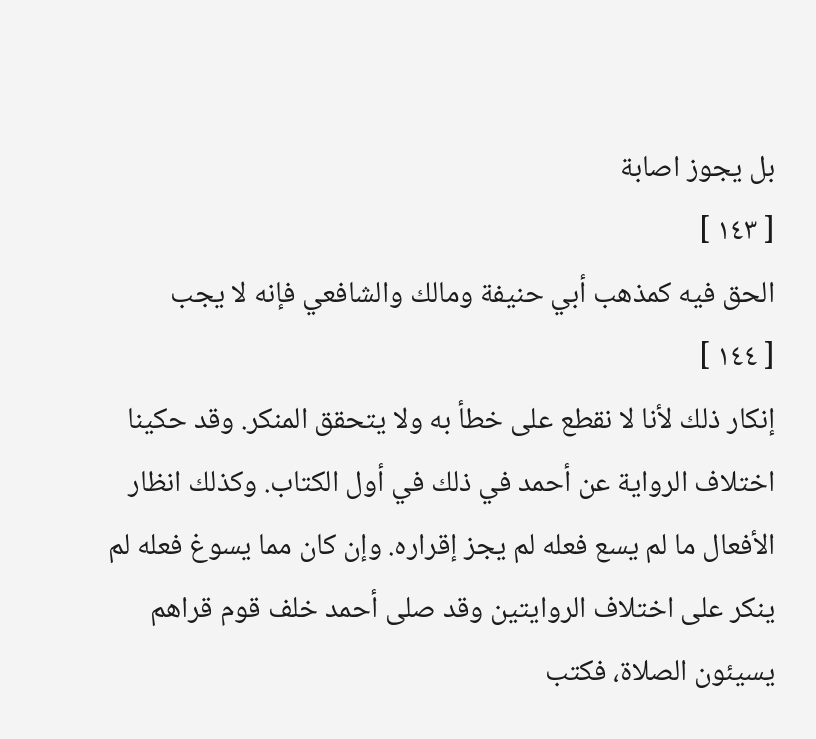بل يجوز اصابة
[ ١٤٣ ]
الحق فيه كمذهب أبي حنيفة ومالك والشافعي فإنه لا يجب
[ ١٤٤ ]
إنكار ذلك لأنا لا نقطع على خطأ به ولا يتحقق المنكر. وقد حكينا اختلاف الرواية عن أحمد في ذلك في أول الكتاب. وكذلك انظار الأفعال ما لم يسع فعله لم يجز إقراره. وإن كان مما يسوغ فعله لم ينكر على اختلاف الروايتين وقد صلى أحمد خلف قوم قراهم يسيئون الصلاة، فكتب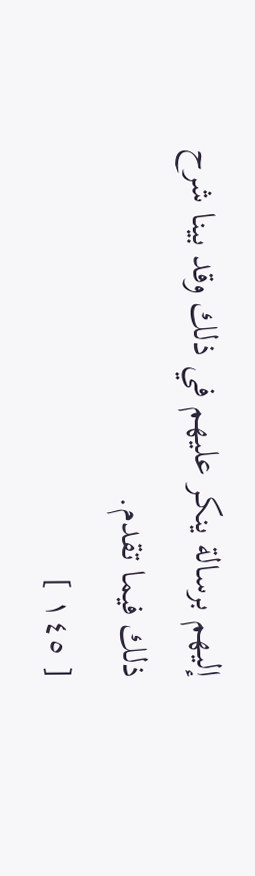إليهم برسالة ينكر عليهم في ذلك وقد بينا شرح ذلك فيما تقدم.
[ ١٤٥ ]